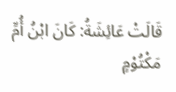قَالَتْ عَائِشَةُ: كَانَ ابْنُ أُمِّ مَكْتُوْمٍ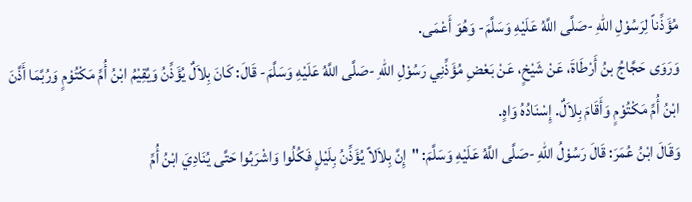مُؤَذِّناً لِرَسُوْلِ اللهِ -صَلَّى اللَّهُ عَلَيْهِ وَسَلَّمَ- وَهُوَ أَعْمَى.
وَرَوَى حَجَّاجُ بنُ أَرْطَاةَ، عَنْ شَيْخٍ، عَنْ بَعْضِ مُؤَذِّنِي رَسُوْلِ اللهِ -صَلَّى اللَّهُ عَلَيْهِ وَسَلَّمَ- قَالَ: كَانَ بِلاَلٌ يُؤَذِّنُ وَيُقِيْمُ ابْنُ أُمِّ مَكْتُوْمٍ وَرُبَّمَا أَذَّنَ ابْنُ أُمِّ مَكْتُوْمٍ وَأَقَامَ بِلاَلٌ. إِسْنَادُهُ وَاهٍ.
وَقَالَ ابْنُ عُمَرَ: قَالَ رَسُوْلُ اللهِ -صَلَّى اللَّهُ عَلَيْهِ وَسَلَّمَ: "إِنَّ بِلاَلاً يُؤَذِّنُ بِلَيْلٍ فَكُلُوا وَاشْرَبُوا حَتَّى يُنَادِيَ ابْنُ أُمِّ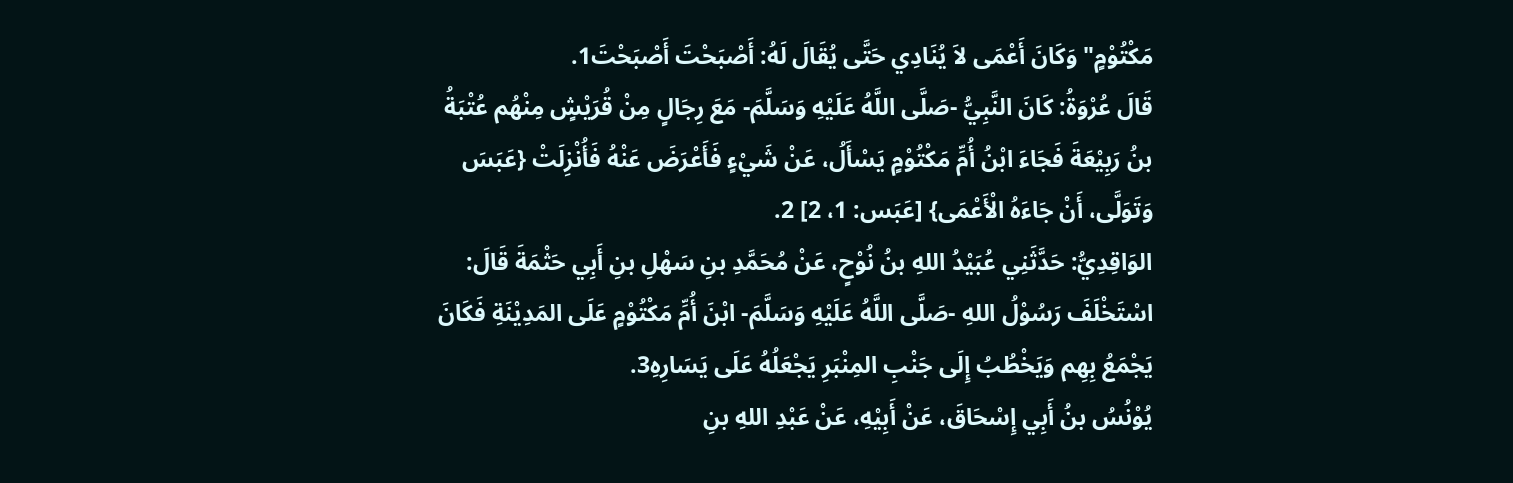مَكْتُوْمٍ" وَكَانَ أَعْمَى لاَ يُنَادِي حَتَّى يُقَالَ لَهُ: أَصْبَحْتَ أَصْبَحْتَ1.
قَالَ عُرْوَةُ: كَانَ النَّبِيُّ -صَلَّى اللَّهُ عَلَيْهِ وَسَلَّمَ- مَعَ رِجَالٍ مِنْ قُرَيْشٍ مِنْهُم عُتْبَةُ بنُ رَبِيْعَةَ فَجَاءَ ابْنُ أُمِّ مَكْتُوْمٍ يَسْأَلُ، عَنْ شَيْءٍ فَأَعْرَضَ عَنْهُ فَأُنْزِلَتْ {عَبَسَ وَتَوَلَّى، أَنْ جَاءَهُ الْأَعْمَى} [عَبَس: 1، 2] 2.
الوَاقِدِيُّ: حَدَّثَنِي عُبَيْدُ اللهِ بنُ نُوْحٍ، عَنْ مُحَمَّدِ بنِ سَهْلِ بنِ أَبِي حَثْمَةَ قَالَ: اسْتَخْلَفَ رَسُوْلُ اللهِ -صَلَّى اللَّهُ عَلَيْهِ وَسَلَّمَ- ابْنَ أُمِّ مَكْتُوْمٍ عَلَى المَدِيْنَةِ فَكَانَ يَجْمَعُ بِهِم وَيَخْطُبُ إِلَى جَنْبِ المِنْبَرِ يَجْعَلُهُ عَلَى يَسَارِهِ3.
يُوْنُسُ بنُ أَبِي إِسْحَاقَ، عَنْ أَبِيْهِ، عَنْ عَبْدِ اللهِ بنِ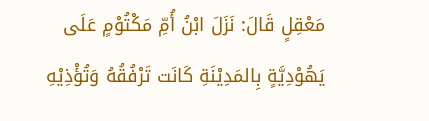مَعْقِلٍ قَالَ: نَزَلَ ابْنُ أُمِّ مَكْتُوْمٍ عَلَى يَهُوْدِيَّةٍ بِالمَدِيْنَةِ كَانَت تَرْفُقُهُ وَتُؤْذِيْهِ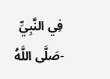فِي النَّبِيِّ -صَلَّى اللَّهُ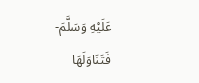عَلَيْهِ وَسَلَّمَ- فَتَنَاوَلَهَا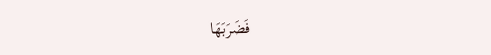فَضَرَبَهَا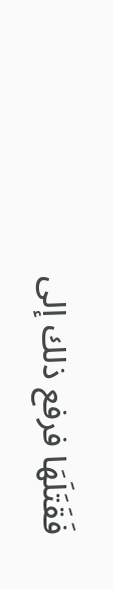فَقَتَلَهَا فرفع ذلك إلى